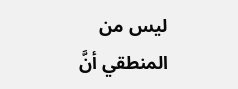ليس من المنطقي أنَّ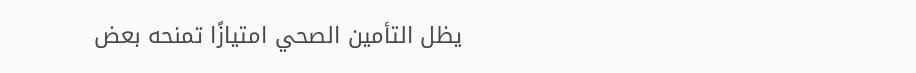يظل التأمين الصحي امتيازًا تمنحه بعض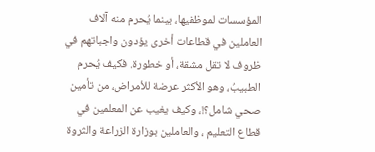المؤسسات لموظفيها، بينما يُحرم منه آلاف العاملين في قطاعات أخرى يؤدون واجباتهم في ظروف لا تقل مشقة، أو خطورة. فكيف يُحرم الطبيبُ، وهو الأكثر عرضة للأمراض، من تأمين صحي شامل؟!، وكيف يغيب عن المعلمين في قطاع التعليم ، والعاملين بوزارة الزراعة والثروة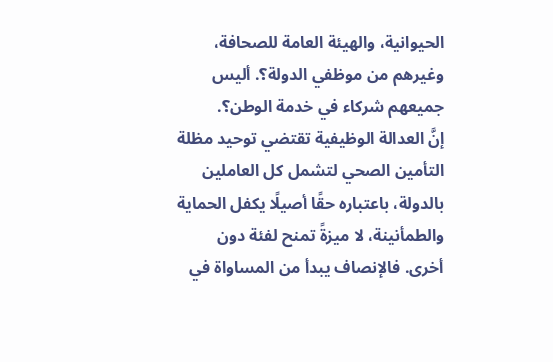الحيوانية، والهيئة العامة للصحافة، وغيرهم من موظفي الدولة؟. أليس جميعهم شركاء في خدمة الوطن؟.
إنَّ العدالة الوظيفية تقتضي توحيد مظلة التأمين الصحي لتشمل كل العاملين بالدولة، باعتباره حقًا أصيلًا يكفل الحماية والطمأنينة، لا ميزةً تمنح لفئة دون أخرى. فالإنصاف يبدأ من المساواة في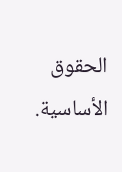الحقوق الأساسية.